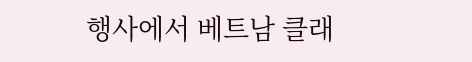행사에서 베트남 클래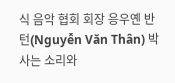식 음악 협회 회장 응우옌 반 턴(Nguyễn Văn Thân) 박사는 소리와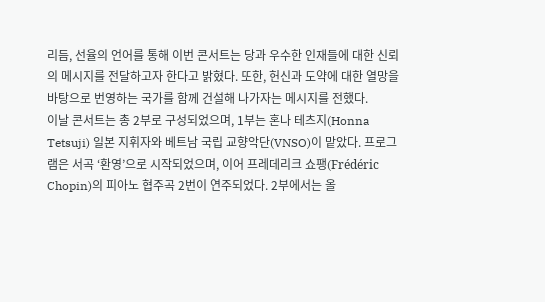리듬, 선율의 언어를 통해 이번 콘서트는 당과 우수한 인재들에 대한 신뢰의 메시지를 전달하고자 한다고 밝혔다. 또한, 헌신과 도약에 대한 열망을 바탕으로 번영하는 국가를 함께 건설해 나가자는 메시지를 전했다.
이날 콘서트는 총 2부로 구성되었으며, 1부는 혼나 테츠지(Honna Tetsuji) 일본 지휘자와 베트남 국립 교향악단(VNSO)이 맡았다. 프로그램은 서곡 ‘환영’으로 시작되었으며, 이어 프레데리크 쇼팽(Frédéric Chopin)의 피아노 협주곡 2번이 연주되었다. 2부에서는 올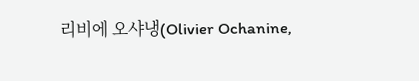리비에 오샤냉(Olivier Ochanine,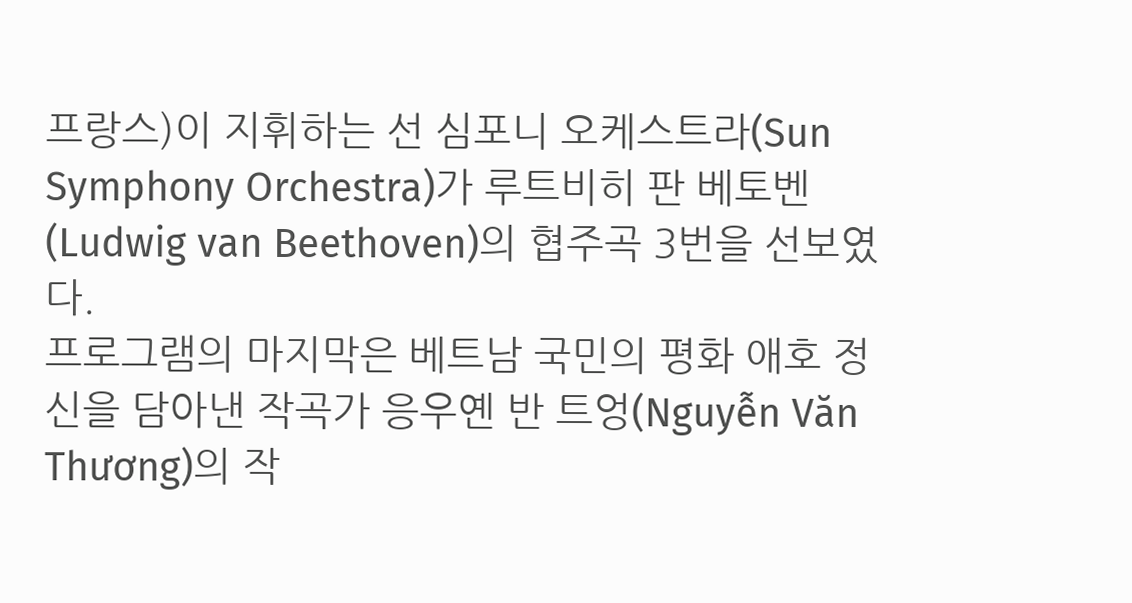프랑스)이 지휘하는 선 심포니 오케스트라(Sun Symphony Orchestra)가 루트비히 판 베토벤(Ludwig van Beethoven)의 협주곡 3번을 선보였다.
프로그램의 마지막은 베트남 국민의 평화 애호 정신을 담아낸 작곡가 응우옌 반 트엉(Nguyễn Văn Thương)의 작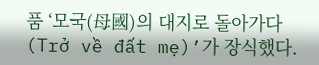품 ‘모국(母國)의 대지로 돌아가다(Trở về đất mẹ)’가 장식했다.